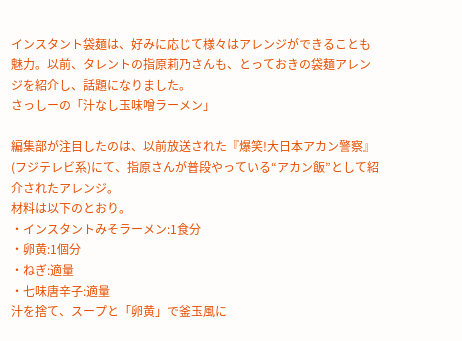インスタント袋麺は、好みに応じて様々はアレンジができることも魅力。以前、タレントの指原莉乃さんも、とっておきの袋麺アレンジを紹介し、話題になりました。
さっしーの「汁なし玉味噌ラーメン」

編集部が注目したのは、以前放送された『爆笑!大日本アカン警察』(フジテレビ系)にて、指原さんが普段やっている“アカン飯”として紹介されたアレンジ。
材料は以下のとおり。
・インスタントみそラーメン:1食分
・卵黄:1個分
・ねぎ:適量
・七味唐辛子:適量
汁を捨て、スープと「卵黄」で釜玉風に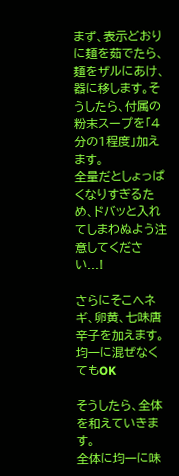まず、表示どおりに麺を茹でたら、麺をザルにあけ、器に移します。そうしたら、付属の粉末スープを「4分の1程度」加えます。
全量だとしょっぱくなりすぎるため、ドバッと入れてしまわぬよう注意してください...!

さらにそこへネギ、卵黄、七味唐辛子を加えます。
均一に混ぜなくてもOK

そうしたら、全体を和えていきます。
全体に均一に味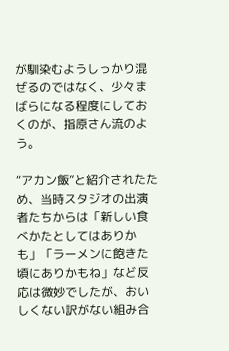が馴染むようしっかり混ぜるのではなく、少々まばらになる程度にしておくのが、指原さん流のよう。

“アカン飯”と紹介されたため、当時スタジオの出演者たちからは「新しい食べかたとしてはありかも」「ラーメンに飽きた頃にありかもね」など反応は微妙でしたが、おいしくない訳がない組み合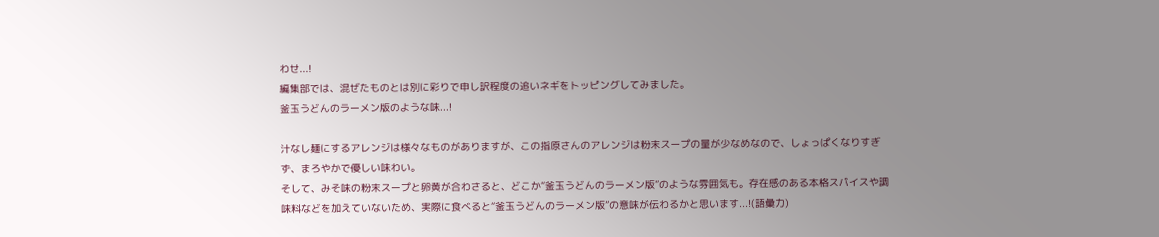わせ...!
編集部では、混ぜたものとは別に彩りで申し訳程度の追いネギをトッピングしてみました。
釜玉うどんのラーメン版のような味...!

汁なし麺にするアレンジは様々なものがありますが、この指原さんのアレンジは粉末スープの量が少なめなので、しょっぱくなりすぎず、まろやかで優しい味わい。
そして、みそ味の粉末スープと卵黄が合わさると、どこか“釜玉うどんのラーメン版”のような雰囲気も。存在感のある本格スパイスや調味料などを加えていないため、実際に食べると“釜玉うどんのラーメン版”の意味が伝わるかと思います...!(語彙力)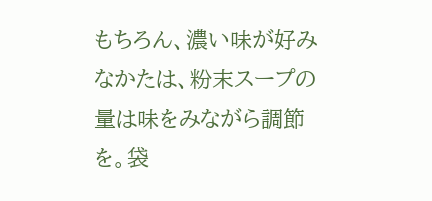もちろん、濃い味が好みなかたは、粉末スープの量は味をみながら調節を。袋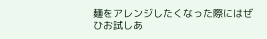麺をアレンジしたくなった際にはぜひお試しあ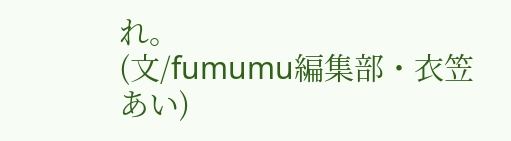れ。
(文/fumumu編集部・衣笠 あい)